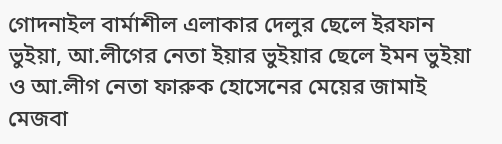গোদনাইল বার্মাশীল এলাকার দেলুর ছেলে ইরফান ভুইয়া, আ.লীগের নেতা ইয়ার ভুইয়ার ছেলে ইমন ভুইয়া ও আ.লীগ নেতা ফারুক হোসেনের মেয়ের জামাই মেজবা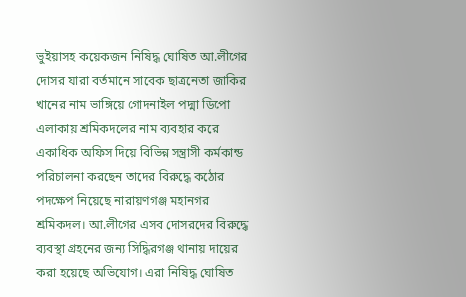ভুইয়াসহ কয়েকজন নিষিদ্ধ ঘোষিত আ.লীগের দোসর যারা বর্তমানে সাবেক ছাত্রনেতা জাকির খানের নাম ভাঙ্গিয়ে গোদনাইল পদ্মা ডিপো এলাকায় শ্রমিকদলের নাম ব্যবহার করে একাধিক অফিস দিয়ে বিভিন্ন সন্ত্রাসী কর্মকান্ড পরিচালনা করছেন তাদের বিরুদ্ধে কঠোর পদক্ষেপ নিয়েছে নারায়ণগঞ্জ মহানগর শ্রমিকদল। আ.লীগের এসব দোসরদের বিরুদ্ধে ব্যবস্থা গ্রহনের জন্য সিদ্ধিরগঞ্জ থানায় দায়ের করা হয়েছে অভিযোগ। এরা নিষিদ্ধ ঘোষিত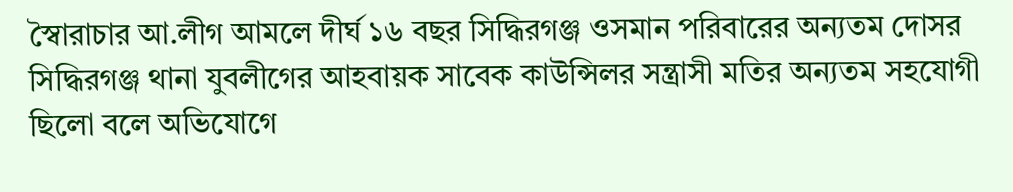স্বৈারাচার আ.লীগ আমলে দীর্ঘ ১৬ বছর সিদ্ধিরগঞ্জ ওসমান পরিবারের অন্যতম দোসর সিদ্ধিরগঞ্জ থানা যুবলীগের আহবায়ক সাবেক কাউন্সিলর সন্ত্রাসী মতির অন্যতম সহযোগী ছিলো বলে অভিযোগে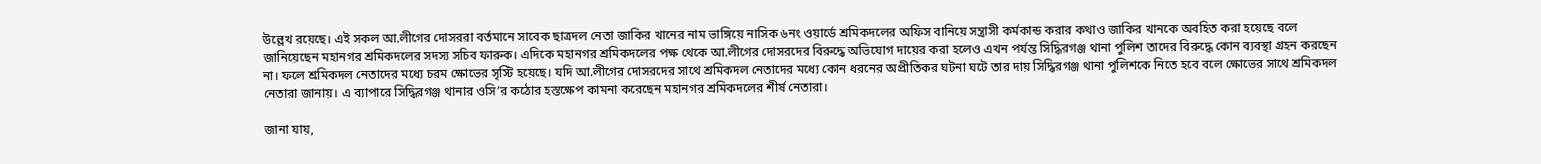উল্লেখ রয়েছে। এই সকল আ.লীগের দোসররা বর্তমানে সাবেক ছাত্রদল নেতা জাকির খানের নাম ভাঙ্গিয়ে নাসিক ৬নং ওয়ার্ডে শ্রমিকদলের অফিস বানিয়ে সন্ত্রাসী কর্মকান্ড করার কথাও জাকির খানকে অবহিত করা হয়েছে বলে জানিয়েছেন মহানগর শ্রমিকদলের সদস্য সচিব ফারুক। এদিকে মহানগর শ্রমিকদলের পক্ষ থেকে আ.লীগের দোসরদের বিরুদ্ধে অভিযোগ দায়ের করা হলেও এখন পর্যন্ত সিদ্ধিরগঞ্জ থানা পুলিশ তাদের বিরুদ্ধে কোন ব্যবস্থা গ্রহন করছেন না। ফলে শ্রমিকদল নেতাদের মধ্যে চরম ক্ষোভের সৃস্টি হয়েছে। যদি আ.লীগের দোসরদের সাথে শ্রমিকদল নেতাদের মধ্যে কোন ধরনের অপ্রীতিকর ঘটনা ঘটে তার দায় সিদ্ধিরগঞ্জ থানা পুলিশকে নিতে হবে বলে ক্ষোভের সাথে শ্রমিকদল নেতারা জানায়। এ ব্যাপারে সিদ্ধিরগঞ্জ থানার ওসি’র কঠোর হস্তক্ষেপ কামনা করেছেন মহানগর শ্রমিকদলের শীর্ষ নেতারা।

জানা যায়,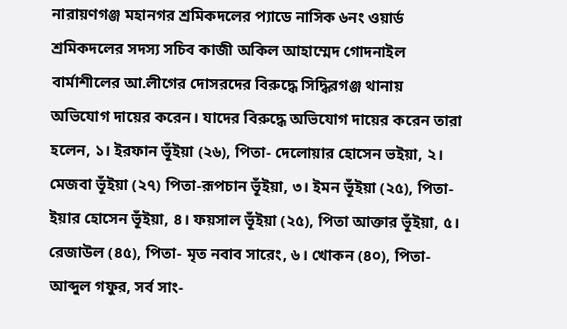নারায়ণগঞ্জ মহানগর শ্রমিকদলের প্যাডে নাসিক ৬নং ওয়ার্ড শ্রমিকদলের সদস্য সচিব কাজী অকিল আহাম্মেদ গোদনাইল বার্মাশীলের আ.লীগের দোসরদের বিরুদ্ধে সিদ্ধিরগঞ্জ থানায় অভিযোগ দায়ের করেন। যাদের বিরুদ্ধে অভিযোগ দায়ের করেন তারা হলেন, ১। ইরফান ভূঁইয়া (২৬), পিতা- দেলোয়ার হোসেন ভইয়া, ২। মেজবা ভূঁইয়া (২৭) পিতা-রূপচান ভূঁইয়া, ৩। ইমন ভূঁইয়া (২৫), পিতা- ইয়ার হোসেন ভূঁইয়া, ৪। ফয়সাল ভূঁইয়া (২৫), পিতা আক্তার ভূঁইয়া, ৫। রেজাউল (৪৫), পিতা- মৃত নবাব সারেং, ৬। খোকন (৪০), পিতা- আব্দুল গফুর, সর্ব সাং-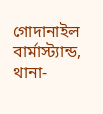গোদানাইল বার্মাস্ট্যান্ড, থানা-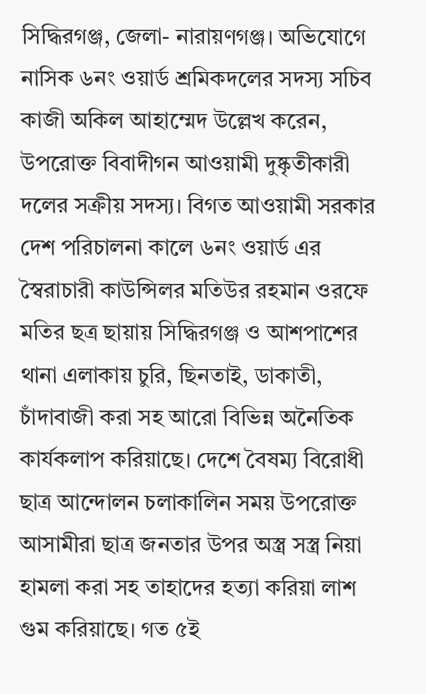সিদ্ধিরগঞ্জ, জেলা- নারায়ণগঞ্জ। অভিযোগে নাসিক ৬নং ওয়ার্ড শ্রমিকদলের সদস্য সচিব কাজী অকিল আহাম্মেদ উল্লেখ করেন, উপরোক্ত বিবাদীগন আওয়ামী দুষ্কৃতীকারী দলের সক্রীয় সদস্য। বিগত আওয়ামী সরকার দেশ পরিচালনা কালে ৬নং ওয়ার্ড এর স্বৈরাচারী কাউন্সিলর মতিউর রহমান ওরফে মতির ছত্র ছায়ায় সিদ্ধিরগঞ্জ ও আশপাশের থানা এলাকায় চুরি, ছিনতাই, ডাকাতী, চাঁদাবাজী করা সহ আরো বিভিন্ন অনৈতিক কার্যকলাপ করিয়াছে। দেশে বৈষম্য বিরোধী ছাত্র আন্দোলন চলাকালিন সময় উপরোক্ত আসামীরা ছাত্র জনতার উপর অস্ত্র সস্ত্র নিয়া হামলা করা সহ তাহাদের হত্যা করিয়া লাশ গুম করিয়াছে। গত ৫ই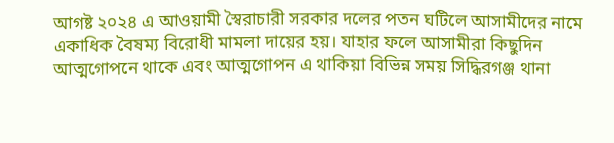আগষ্ট ২০২৪ এ আওয়ামী স্বৈরাচারী সরকার দলের পতন ঘটিলে আসামীদের নামে একাধিক বৈষম্য বিরোধী মামলা দায়ের হয়। যাহার ফলে আসামীরা কিছুদিন আত্মগোপনে থাকে এবং আত্মগোপন এ থাকিয়া বিভিন্ন সময় সিদ্ধিরগঞ্জ থানা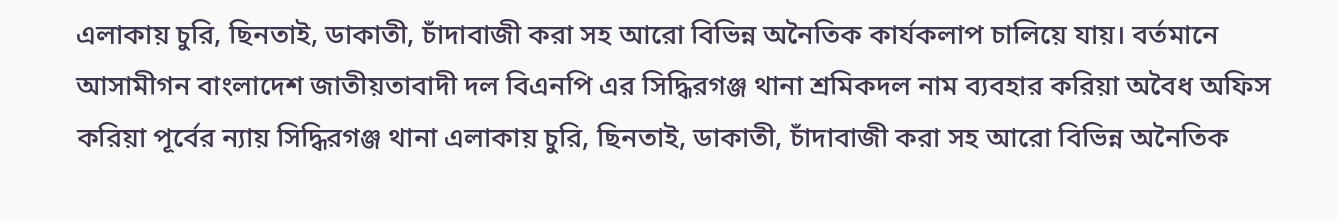এলাকায় চুরি, ছিনতাই, ডাকাতী, চাঁদাবাজী করা সহ আরো বিভিন্ন অনৈতিক কার্যকলাপ চালিয়ে যায়। বর্তমানে আসামীগন বাংলাদেশ জাতীয়তাবাদী দল বিএনপি এর সিদ্ধিরগঞ্জ থানা শ্রমিকদল নাম ব্যবহার করিয়া অবৈধ অফিস করিয়া পূর্বের ন্যায় সিদ্ধিরগঞ্জ থানা এলাকায় চুরি, ছিনতাই, ডাকাতী, চাঁদাবাজী করা সহ আরো বিভিন্ন অনৈতিক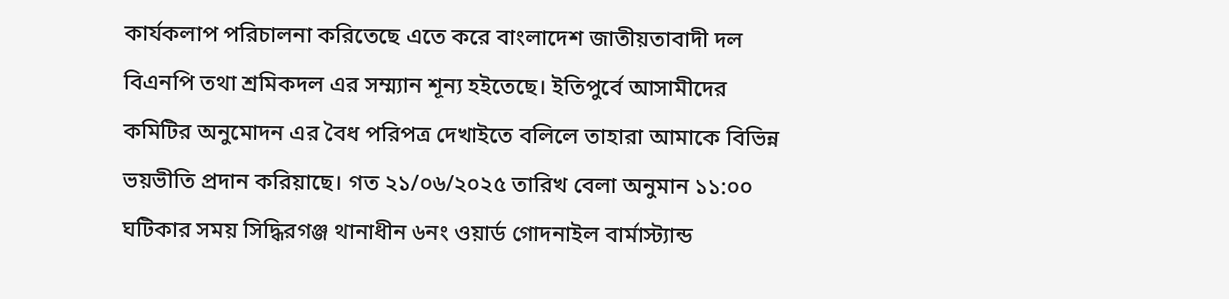কার্যকলাপ পরিচালনা করিতেছে এতে করে বাংলাদেশ জাতীয়তাবাদী দল বিএনপি তথা শ্রমিকদল এর সম্ম্যান শূন্য হইতেছে। ইতিপুর্বে আসামীদের কমিটির অনুমোদন এর বৈধ পরিপত্র দেখাইতে বলিলে তাহারা আমাকে বিভিন্ন ভয়ভীতি প্রদান করিয়াছে। গত ২১/০৬/২০২৫ তারিখ বেলা অনুমান ১১:০০ ঘটিকার সময় সিদ্ধিরগঞ্জ থানাধীন ৬নং ওয়ার্ড গোদনাইল বার্মাস্ট্যান্ড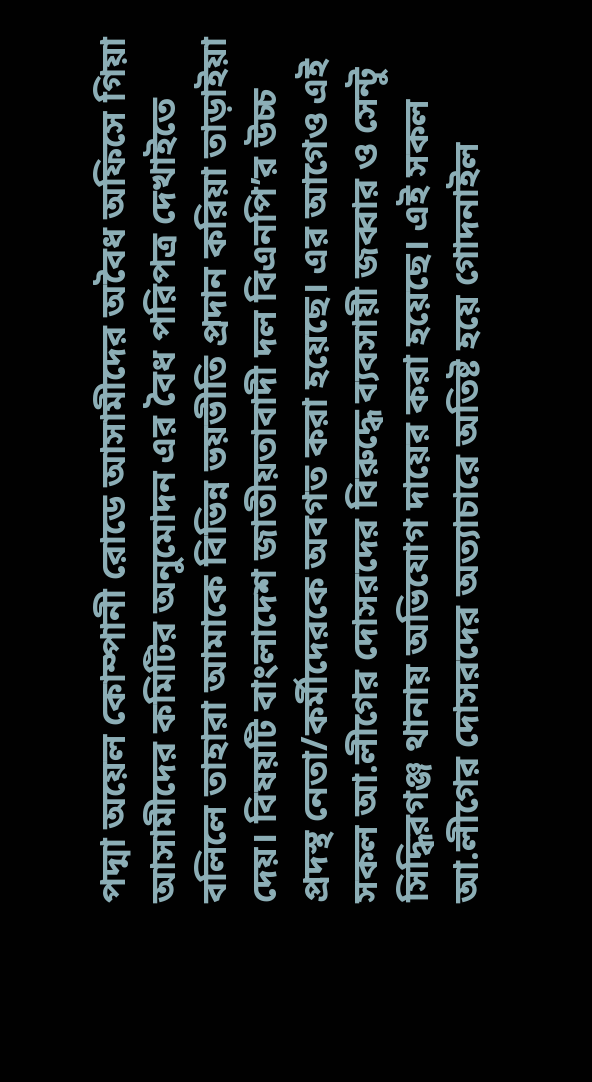পদ্মা অয়েল কোম্পানী রোডে আসামীদের অবৈধ অফিসে গিয়া আসামীদের কমিটির অনুমোদন এর বৈধ পরিপত্র দেখাইতে বলিলে তাহারা আমাকে বিভিন্ন ভয়ভীতি প্রদান করিয়া তাড়াইয়া দেয়। বিষয়টি বাংলাদেশ জাতীয়তাবাদী দল বিএনপি’র উচ্চ প্রদস্থ নেতা/কর্মীদেরকে অবগত করা হয়েছে। এর আগেও এই সকল আ.লীগের দোসরদের বিরুদ্ধে ব্যবসায়ী জব্বার ও সেন্টু সিদ্ধিরগঞ্জ থানায় অভিযোগ দায়ের করা হয়েছে। এই সকল আ.লীগের দোসরদের অত্যাচারে অতিষ্ট হয়ে গোদনাইল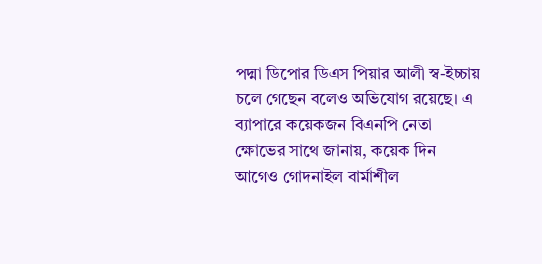পদ্মা ডিপোর ডিএস পিয়ার আলী স্ব-ইচ্চায় চলে গেছেন বলেও অভিযোগ রয়েছে। এ ব্যাপারে কয়েকজন বিএনপি নেতা ক্ষোভের সাথে জানায়, কয়েক দিন আগেও গোদনাইল বার্মাশীল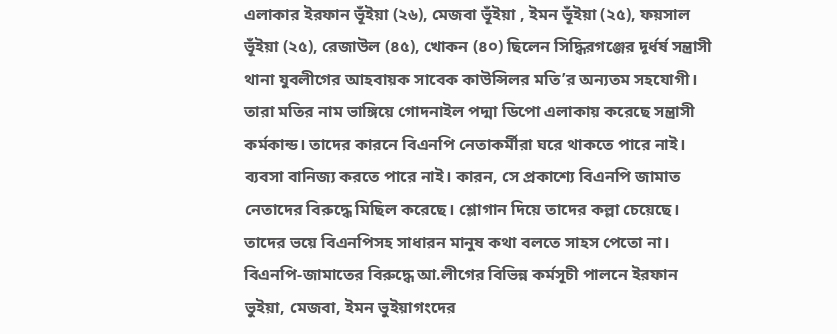এলাকার ইরফান ভূঁইয়া (২৬), মেজবা ভূঁইয়া , ইমন ভূঁইয়া (২৫), ফয়সাল ভূঁইয়া (২৫), রেজাউল (৪৫), খোকন (৪০) ছিলেন সিদ্ধিরগঞ্জের দূর্ধর্ষ সন্ত্রাসী থানা যুবলীগের আহবায়ক সাবেক কাউন্সিলর মতি’র অন্যতম সহযোগী। তারা মতির নাম ভাঙ্গিয়ে গোদনাইল পদ্মা ডিপো এলাকায় করেছে সন্ত্রাসী কর্মকান্ড। তাদের কারনে বিএনপি নেতাকর্মীরা ঘরে থাকতে পারে নাই। ব্যবসা বানিজ্য করতে পারে নাই। কারন, সে প্রকাশ্যে বিএনপি জামাত নেতাদের বিরুদ্ধে মিছিল করেছে। শ্লোগান দিয়ে তাদের কল্লা চেয়েছে। তাদের ভয়ে বিএনপিসহ সাধারন মানুষ কথা বলতে সাহস পেতো না। বিএনপি-জামাতের বিরুদ্ধে আ.লীগের বিভিন্ন কর্মসূচী পালনে ইরফান ভুইয়া, মেজবা, ইমন ভুইয়াগংদের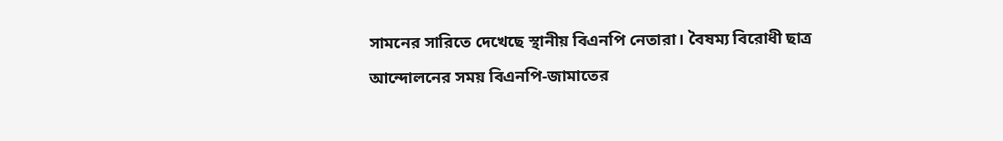সামনের সারিতে দেখেছে স্থানীয় বিএনপি নেতারা। বৈষম্য বিরোধী ছাত্র আন্দোলনের সময় বিএনপি-জামাতের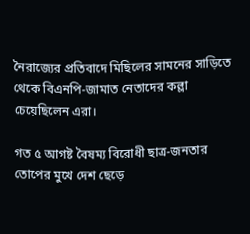নৈরাজ্যের প্রতিবাদে মিছিলের সামনের সাড়িতে থেকে বিএনপি-জামাত নেতাদের কল্লা চেয়েছিলেন এরা।

গত ৫ আগষ্ট বৈষম্য বিরোধী ছাত্র-জনতার তোপের মুখে দেশ ছেড়ে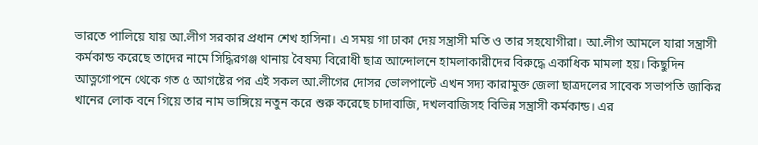ভারতে পালিয়ে যায় আ.লীগ সরকার প্রধান শেখ হাসিনা। এ সময় গা ঢাকা দেয় সন্ত্রাসী মতি ও তার সহযোগীরা। আ.লীগ আমলে যারা সন্ত্রাসী কর্মকান্ড করেছে তাদের নামে সিদ্ধিরগঞ্জ থানায় বৈষম্য বিরোধী ছাত্র আন্দোলনে হামলাকারীদের বিরুদ্ধে একাধিক মামলা হয়। কিছুদিন আত্নগোপনে থেকে গত ৫ আগষ্টের পর এই সকল আ.লীগের দোসর ভোলপাল্টে এখন সদ্য কারামুক্ত জেলা ছাত্রদলের সাবেক সভাপতি জাকির খানের লোক বনে গিয়ে তার নাম ভাঙ্গিয়ে নতুন করে শুরু করেছে চাদাবাজি, দখলবাজিসহ বিভিন্ন সন্ত্রাসী কর্মকান্ড। এর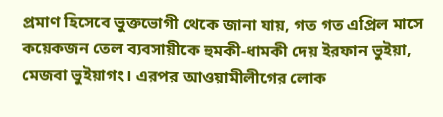প্রমাণ হিসেবে ভুক্তভোগী থেকে জানা যায়, গত গত এপ্রিল মাসে কয়েকজন তেল ব্যবসায়ীকে হুমকী-ধামকী দেয় ইরফান ভুইয়া, মেজবা ভুইয়াগং। এরপর আওয়ামীলীগের লোক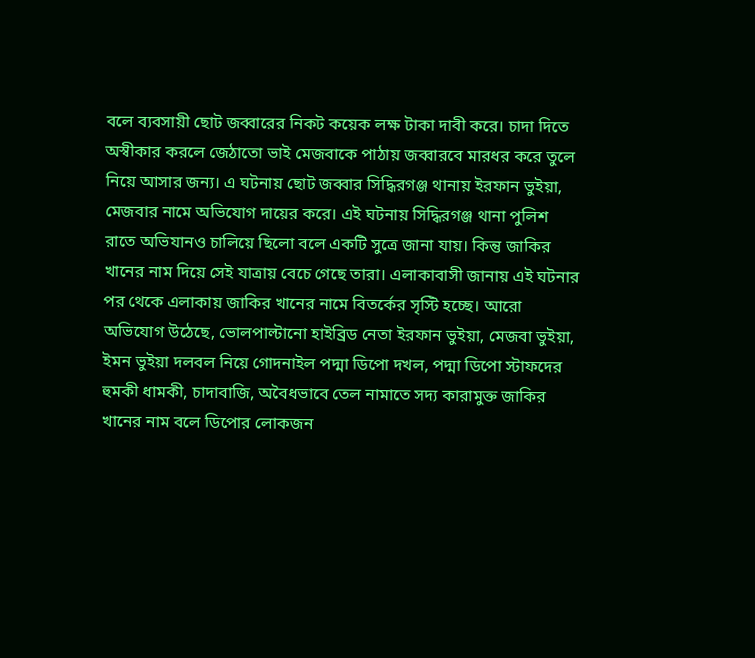বলে ব্যবসায়ী ছোট জব্বারের নিকট কয়েক লক্ষ টাকা দাবী করে। চাদা দিতে অস্বীকার করলে জেঠাতো ভাই মেজবাকে পাঠায় জব্বারবে মারধর করে তুলে নিয়ে আসার জন্য। এ ঘটনায় ছোট জব্বার সিদ্ধিরগঞ্জ থানায় ইরফান ভুইয়া, মেজবার নামে অভিযোগ দায়ের করে। এই ঘটনায় সিদ্ধিরগঞ্জ থানা পুলিশ রাতে অভিযানও চালিয়ে ছিলো বলে একটি সুত্রে জানা যায়। কিন্তু জাকির খানের নাম দিয়ে সেই যাত্রায় বেচে গেছে তারা। এলাকাবাসী জানায় এই ঘটনার পর থেকে এলাকায় জাকির খানের নামে বিতর্কের সৃস্টি হচ্ছে। আরো অভিযোগ উঠেছে, ভোলপাল্টানো হাইব্রিড নেতা ইরফান ভুইয়া, মেজবা ভুইয়া, ইমন ভুইয়া দলবল নিয়ে গোদনাইল পদ্মা ডিপো দখল, পদ্মা ডিপো স্টাফদের হুমকী ধামকী, চাদাবাজি, অবৈধভাবে তেল নামাতে সদ্য কারামুক্ত জাকির খানের নাম বলে ডিপোর লোকজন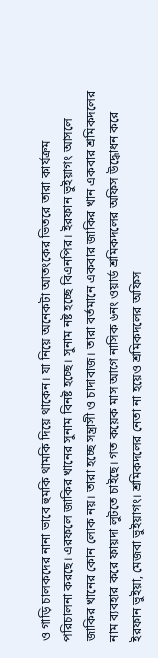ও গাড়ি চালকদের নানা ভাবে হুমকি থামকি দিয়ে থাকেন। যা নিয়ে অনেকটা আতংকের ভিতরে তারা কার্যক্রম পরিচালনা করছে। এরফলে জাকির খানের সুনাম বিনষ্ট হচ্ছে। সুনাম নষ্ট হচ্ছে বিএনপির। ইরফান ভুইয়াগং আসলে জাকির খানের কোন লোক নয়। তারা হচ্ছে সন্ত্রাসী ও চাদাবাজ। তারা বর্তমানে একবার জাকির খান একবার শ্রমিকদলের নাম ব্যবহার করে ফায়দা লুটতে চাইছে। গত কয়েক মাস আগে নাসিক ৬নং ওয়ার্ড শ্রমিকদলের অফিস উদ্ধোধন করে ইরফান ভুইয়া, মেজবা ভুইয়াগং। শ্রমিকদলের নেতা না হয়েও শ্রমিকদলের অফিস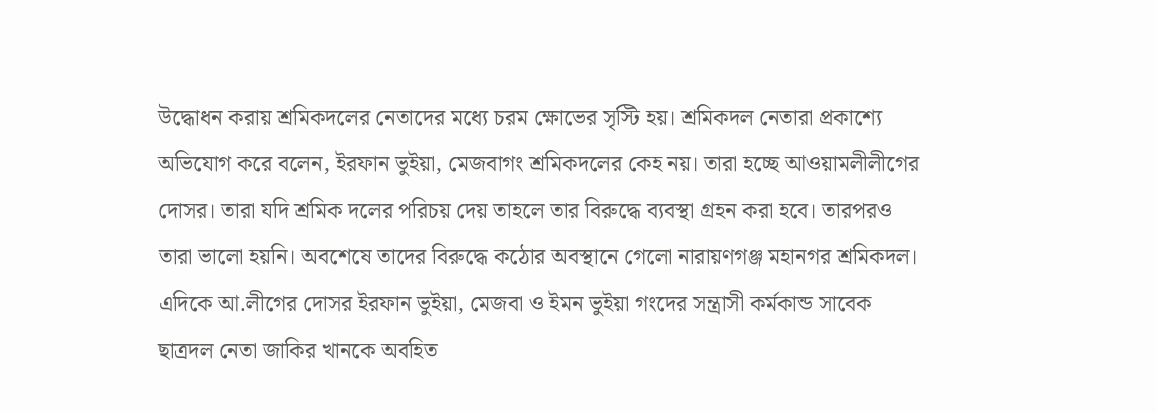উদ্ধোধন করায় শ্রমিকদলের নেতাদের মধ্যে চরম ক্ষোভের সৃস্টি হয়। শ্রমিকদল নেতারা প্রকাশ্যে অভিযোগ করে বলেন, ইরফান ভুইয়া, মেজবাগং শ্রমিকদলের কেহ নয়। তারা হচ্ছে আওয়ামলীলীগের দোসর। তারা যদি শ্রমিক দলের পরিচয় দেয় তাহলে তার বিরুদ্ধে ব্যবস্থা গ্রহন করা হবে। তারপরও তারা ভালো হয়নি। অবশেষে তাদের বিরুদ্ধে কঠোর অবস্থানে গেলো নারায়ণগঞ্জ মহানগর শ্রমিকদল। এদিকে আ.লীগের দোসর ইরফান ভুইয়া, মেজবা ও ইমন ভুইয়া গংদের সন্ত্রাসী কর্মকান্ড সাবেক ছাত্রদল নেতা জাকির খানকে অবহিত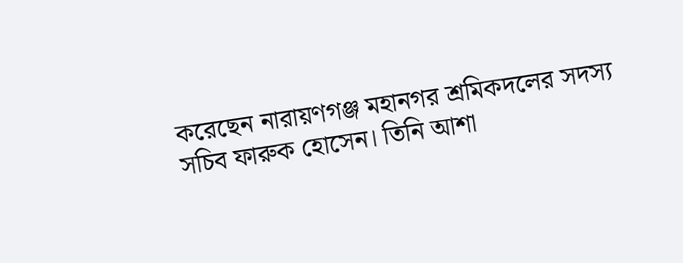করেছেন নারায়ণগঞ্জ মহানগর শ্রমিকদলের সদস্য সচিব ফারুক হোসেন। তিনি আশা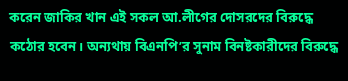করেন জাকির খান এই সকল আ.লীগের দোসরদের বিরুদ্ধে কঠোর হবেন। অন্যথায় বিএনপি’র সুনাম বিনষ্টকারীদের বিরুদ্ধে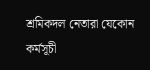শ্রমিকদল নেতারা যেকোন কর্মসূচী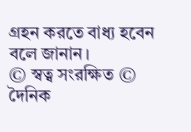গ্রহন করতে বাধ্য হবেন বলে জানান।
© স্বত্ব সংরক্ষিত © দৈনিক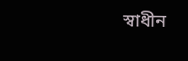স্বাধীন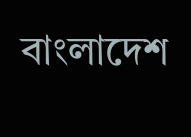বাংলাদেশ